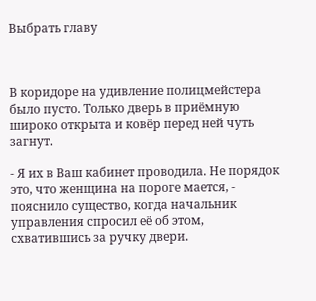Выбрать главу



В коридоре на удивление полицмейстера было пусто. Только дверь в приёмную широко открыта и ковёр перед ней чуть загнут.

- Я их в Ваш кабинет проводила. Не порядок это, что женщина на пороге мается, - пояснило существо, когда начальник управления спросил её об этом, схватившись за ручку двери.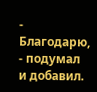- Благодарю, - подумал и добавил.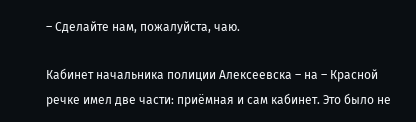– Сделайте нам, пожалуйста, чаю.

Кабинет начальника полиции Алексеевска – на – Красной речке имел две части: приёмная и сам кабинет. Это было не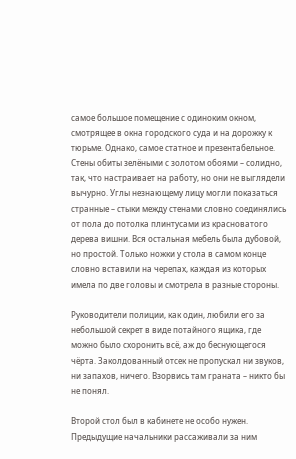самое большое помещение с одиноким окном, смотрящее в окна городского суда и на дорожку к тюрьме. Однако, самое статное и презентабельное. Стены обиты зелёными с золотом обоями – солидно, так, что настраивает на работу, но они не выглядели вычурно. Углы незнающему лицу могли показаться странные – стыки между стенами словно соединялись от пола до потолка плинтусами из красноватого дерева вишни. Вся остальная мебель была дубовой, но простой. Только ножки у стола в самом конце словно вставили на черепах, каждая из которых имела по две головы и смотрела в разные стороны.

Руководители полиции, как один, любили его за небольшой секрет в виде потайного ящика, где можно было схоронить всё, аж до беснующегося чёрта. Заколдованный отсек не пропускал ни звуков, ни запахов, ничего. Взорвись там граната – никто бы не понял.

Второй стол был в кабинете не особо нужен. Предыдущие начальники рассаживали за ним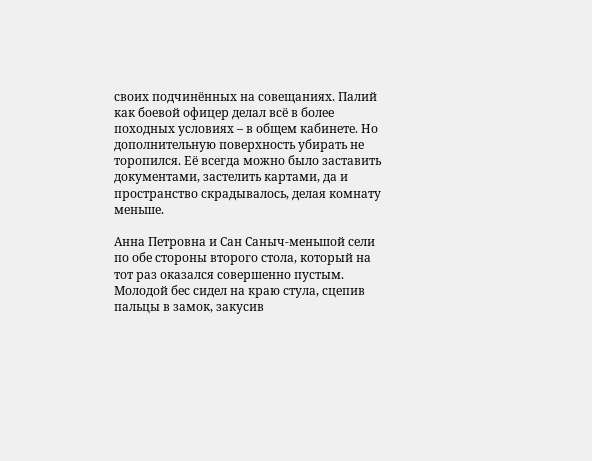своих подчинённых на совещаниях. Палий как боевой офицер делал всё в более походных условиях – в общем кабинете. Но дополнительную поверхность убирать не торопился. Её всегда можно было заставить документами, застелить картами, да и пространство скрадывалось, делая комнату меньше.

Анна Петровна и Сан Саныч-меньшой сели по обе стороны второго стола, который на тот раз оказался совершенно пустым. Молодой бес сидел на краю стула, сцепив пальцы в замок, закусив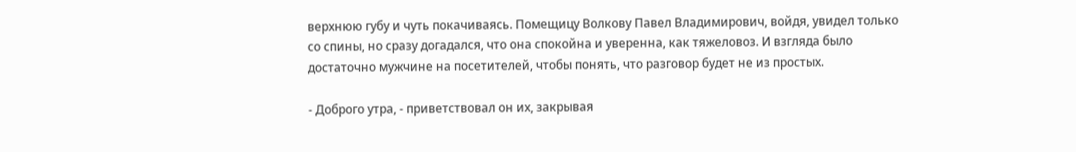верхнюю губу и чуть покачиваясь. Помещицу Волкову Павел Владимирович, войдя, увидел только со спины, но сразу догадался, что она спокойна и уверенна, как тяжеловоз. И взгляда было достаточно мужчине на посетителей, чтобы понять, что разговор будет не из простых.

- Доброго утра, - приветствовал он их, закрывая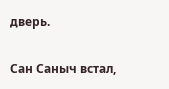дверь.

Сан Саныч встал,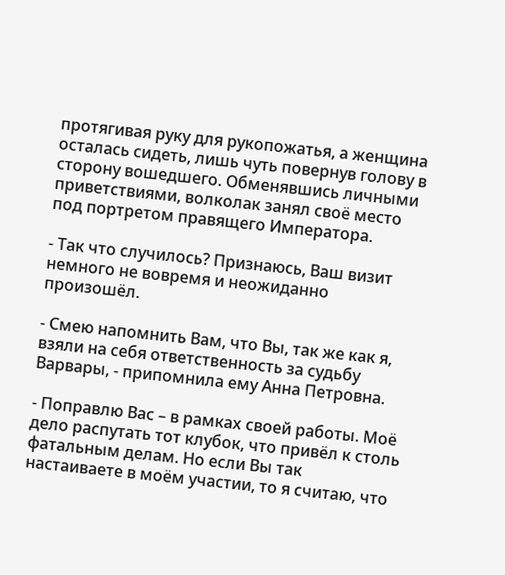протягивая руку для рукопожатья, а женщина осталась сидеть, лишь чуть повернув голову в сторону вошедшего. Обменявшись личными приветствиями, волколак занял своё место под портретом правящего Императора.

- Так что случилось? Признаюсь, Ваш визит немного не вовремя и неожиданно произошёл.

- Смею напомнить Вам, что Вы, так же как я, взяли на себя ответственность за судьбу Варвары, - припомнила ему Анна Петровна.

- Поправлю Вас – в рамках своей работы. Моё дело распутать тот клубок, что привёл к столь фатальным делам. Но если Вы так настаиваете в моём участии, то я считаю, что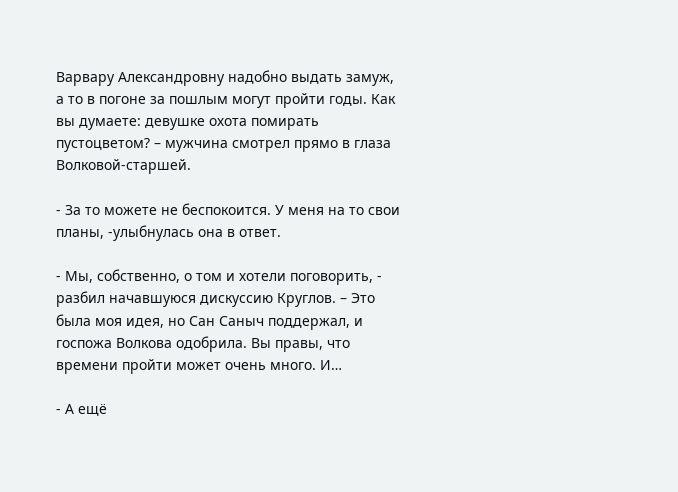Варвару Александровну надобно выдать замуж, а то в погоне за пошлым могут пройти годы. Как вы думаете: девушке охота помирать пустоцветом? – мужчина смотрел прямо в глаза Волковой-старшей.

- За то можете не беспокоится. У меня на то свои планы, -улыбнулась она в ответ.

- Мы, собственно, о том и хотели поговорить, - разбил начавшуюся дискуссию Круглов. – Это была моя идея, но Сан Саныч поддержал, и госпожа Волкова одобрила. Вы правы, что времени пройти может очень много. И…

- А ещё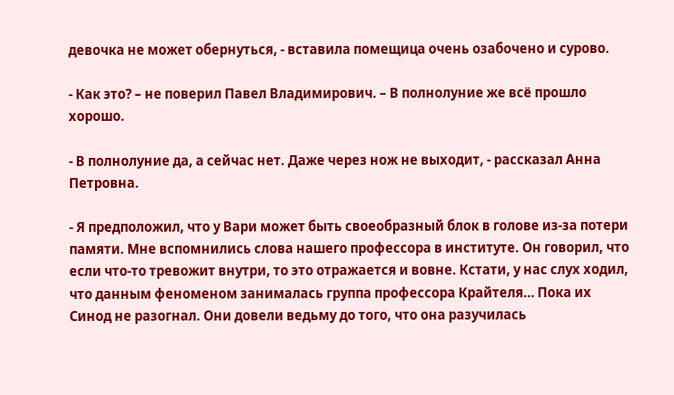девочка не может обернуться, - вставила помещица очень озабочено и сурово.

- Как это? – не поверил Павел Владимирович. – В полнолуние же всё прошло хорошо.

- В полнолуние да, а сейчас нет. Даже через нож не выходит, - рассказал Анна Петровна.

- Я предположил, что у Вари может быть своеобразный блок в голове из-за потери памяти. Мне вспомнились слова нашего профессора в институте. Он говорил, что если что-то тревожит внутри, то это отражается и вовне. Кстати, у нас слух ходил, что данным феноменом занималась группа профессора Крайтеля… Пока их Синод не разогнал. Они довели ведьму до того, что она разучилась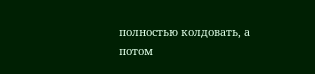полностью колдовать, а потом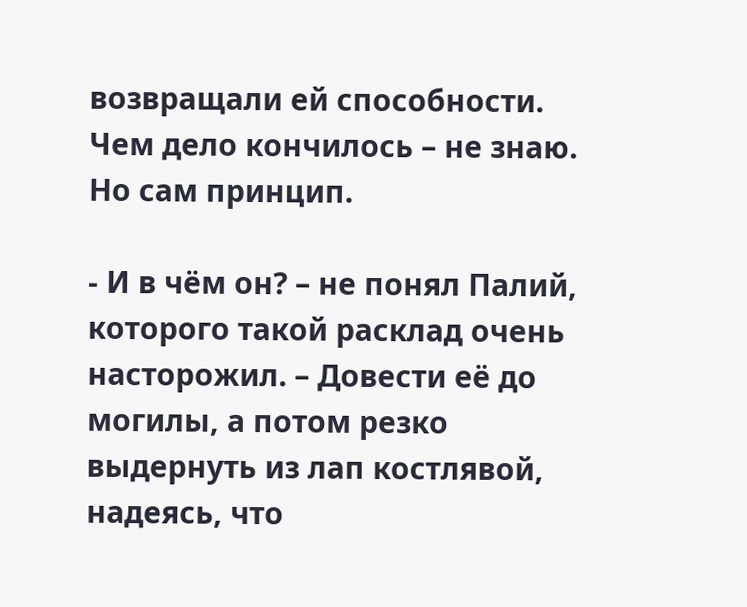возвращали ей способности. Чем дело кончилось – не знаю. Но сам принцип.

- И в чём он? – не понял Палий, которого такой расклад очень насторожил. – Довести её до могилы, а потом резко выдернуть из лап костлявой, надеясь, что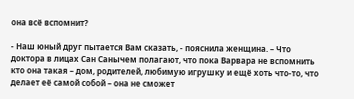она всё вспомнит?

- Наш юный друг пытается Вам сказать, - пояснила женщина. – Что доктора в лицах Сан Санычем полагают, что пока Варвара не вспомнить кто она такая – дом, родителей, любимую игрушку и ещё хоть что-то, что делает её самой собой – она не сможет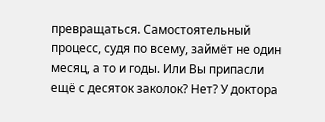превращаться. Самостоятельный процесс, судя по всему, займёт не один месяц, а то и годы. Или Вы припасли ещё с десяток заколок? Нет? У доктора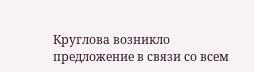Круглова возникло предложение в связи со всем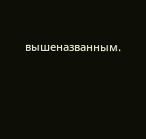вышеназванным.